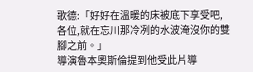歌德:「好好在溫暖的床被底下享受吧,各位,就在忘川那冷冽的水波淹沒你的雙腳之前。」
導演魯本奧斯倫提到他受此片導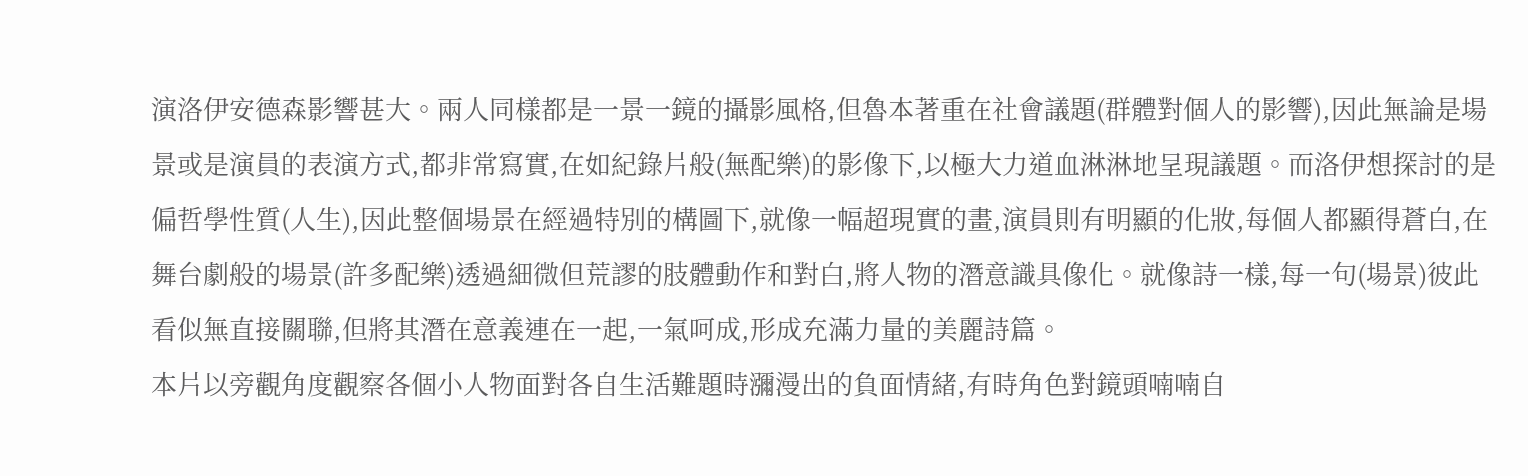演洛伊安德森影響甚大。兩人同樣都是一景一鏡的攝影風格,但魯本著重在社會議題(群體對個人的影響),因此無論是場景或是演員的表演方式,都非常寫實,在如紀錄片般(無配樂)的影像下,以極大力道血淋淋地呈現議題。而洛伊想探討的是偏哲學性質(人生),因此整個場景在經過特別的構圖下,就像一幅超現實的畫,演員則有明顯的化妝,每個人都顯得蒼白,在舞台劇般的場景(許多配樂)透過細微但荒謬的肢體動作和對白,將人物的潛意識具像化。就像詩一樣,每一句(場景)彼此看似無直接關聯,但將其潛在意義連在一起,一氣呵成,形成充滿力量的美麗詩篇。
本片以旁觀角度觀察各個小人物面對各自生活難題時瀰漫出的負面情緒,有時角色對鏡頭喃喃自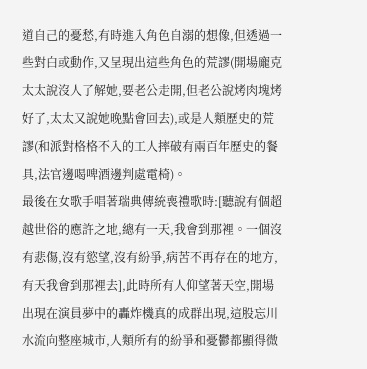道自己的憂愁,有時進入角色自溺的想像,但透過一些對白或動作,又呈現出這些角色的荒謬(開場龐克太太說沒人了解她,要老公走開,但老公說烤肉塊烤好了,太太又說她晚點會回去),或是人類歷史的荒謬(和派對格格不入的工人摔破有兩百年歷史的餐具,法官邊喝啤酒邊判處電椅)。
最後在女歌手唱著瑞典傳統喪禮歌時:[聽說有個超越世俗的應許之地,總有一天,我會到那裡。一個沒有悲傷,沒有慾望,沒有紛爭,病苦不再存在的地方,有天我會到那裡去],此時所有人仰望著天空,開場出現在演員夢中的轟炸機真的成群出現,這股忘川水流向整座城市,人類所有的紛爭和憂鬱都顯得微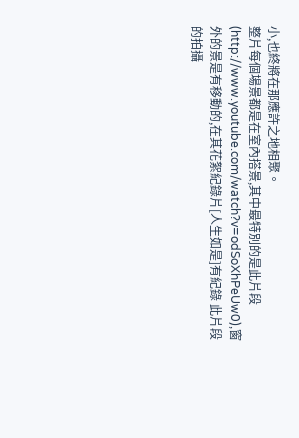小,也終將在那應許之地相聚。
整片每個場景都是在室內搭景,其中最特別的是此片段(http://www.youtube.com/watch?v=odSoXhPeUw0),窗外的景是有移動的,在其花絮紀錄片[人生如是]有紀錄 此片段的拍攝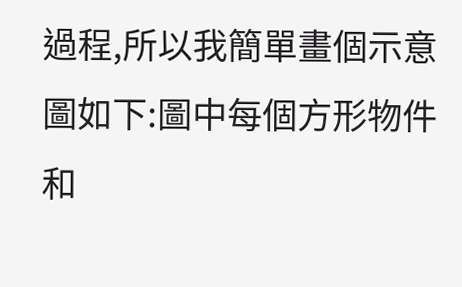過程,所以我簡單畫個示意圖如下:圖中每個方形物件和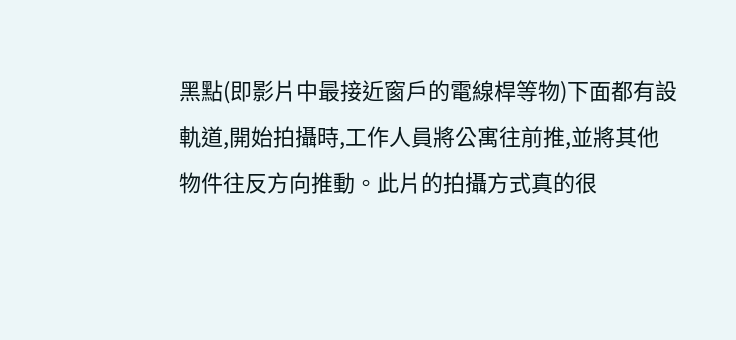黑點(即影片中最接近窗戶的電線桿等物)下面都有設軌道,開始拍攝時,工作人員將公寓往前推,並將其他物件往反方向推動。此片的拍攝方式真的很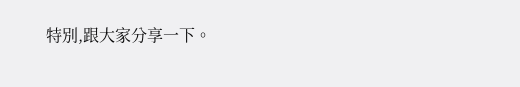特別,跟大家分享一下。